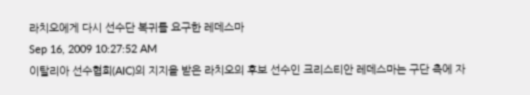라치오에게 다시 선수단 복귀를 요구한 레데스마
Sep 16, 2009 10:27:52 AM
이탈리아 선수협회(AIC)의 지지을 받은 라치오의 후보 선수인 크리스티안 레데스마는 구단 측에 자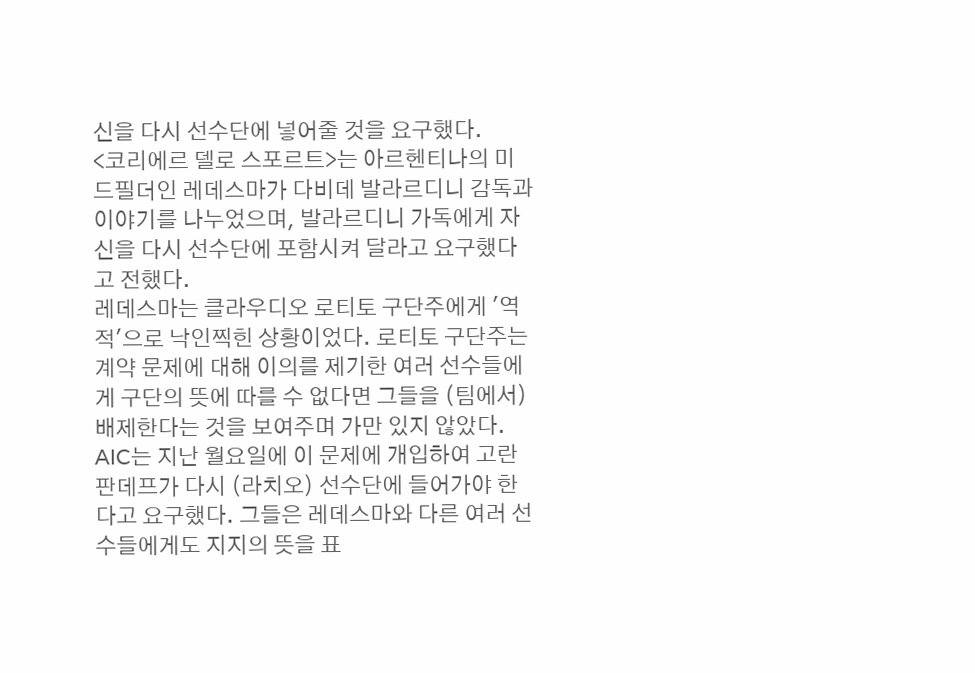신을 다시 선수단에 넣어줄 것을 요구했다.
<코리에르 델로 스포르트>는 아르헨티나의 미드필더인 레데스마가 다비데 발라르디니 감독과 이야기를 나누었으며, 발라르디니 가독에게 자신을 다시 선수단에 포함시켜 달라고 요구했다고 전했다.
레데스마는 클라우디오 로티토 구단주에게 '역적'으로 낙인찍힌 상황이었다. 로티토 구단주는 계약 문제에 대해 이의를 제기한 여러 선수들에게 구단의 뜻에 따를 수 없다면 그들을 (팀에서) 배제한다는 것을 보여주며 가만 있지 않았다.
AIC는 지난 월요일에 이 문제에 개입하여 고란 판데프가 다시 (라치오) 선수단에 들어가야 한다고 요구했다. 그들은 레데스마와 다른 여러 선수들에게도 지지의 뜻을 표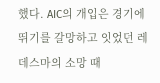했다. AIC의 개입은 경기에 뛰기를 갈망하고 잇었던 레데스마의 소망 때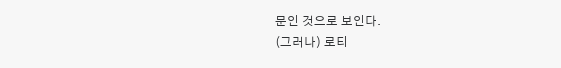문인 것으로 보인다.
(그러나) 로티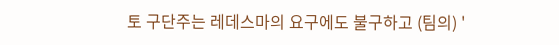토 구단주는 레데스마의 요구에도 불구하고 (팀의) '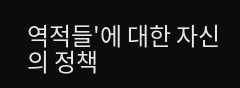역적들'에 대한 자신의 정책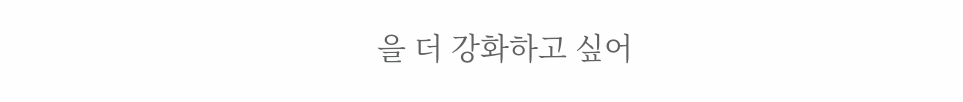을 더 강화하고 싶어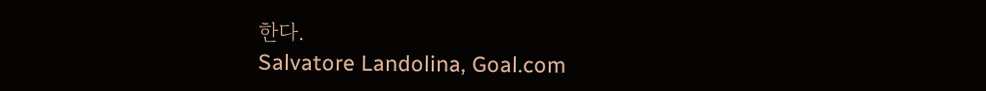한다.
Salvatore Landolina, Goal.com